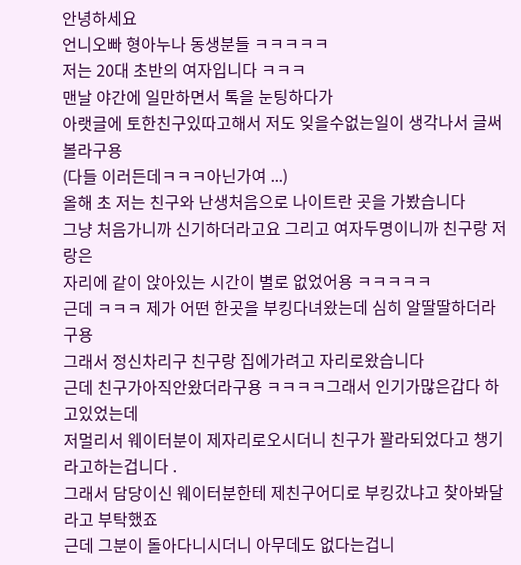안녕하세요
언니오빠 형아누나 동생분들 ㅋㅋㅋㅋㅋ
저는 20대 초반의 여자입니다 ㅋㅋㅋ
맨날 야간에 일만하면서 톡을 눈팅하다가
아랫글에 토한친구있따고해서 저도 잊을수없는일이 생각나서 글써볼라구용
(다들 이러든데ㅋㅋㅋ아닌가여 ...)
올해 초 저는 친구와 난생처음으로 나이트란 곳을 가봤습니다
그냥 처음가니까 신기하더라고요 그리고 여자두명이니까 친구랑 저랑은
자리에 같이 앉아있는 시간이 별로 없었어용 ㅋㅋㅋㅋㅋ
근데 ㅋㅋㅋ 제가 어떤 한곳을 부킹다녀왔는데 심히 알딸딸하더라구용
그래서 정신차리구 친구랑 집에가려고 자리로왔습니다
근데 친구가아직안왔더라구용 ㅋㅋㅋㅋ그래서 인기가많은갑다 하고있었는데
저멀리서 웨이터분이 제자리로오시더니 친구가 꽐라되었다고 챙기라고하는겁니다 .
그래서 담당이신 웨이터분한테 제친구어디로 부킹갔냐고 찾아봐달라고 부탁했죠
근데 그분이 돌아다니시더니 아무데도 없다는겁니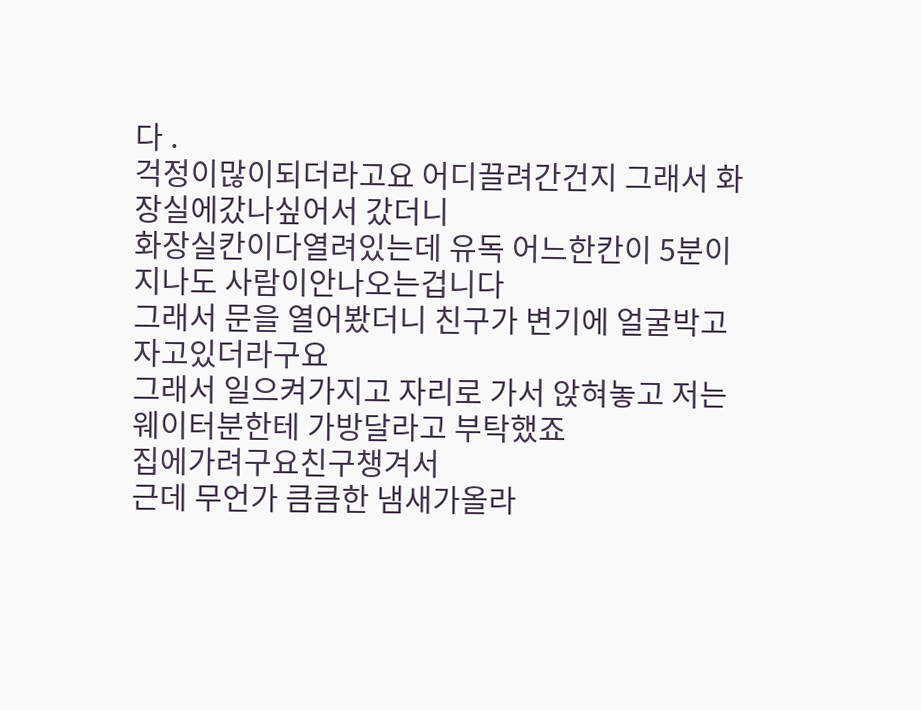다 .
걱정이많이되더라고요 어디끌려간건지 그래서 화장실에갔나싶어서 갔더니
화장실칸이다열려있는데 유독 어느한칸이 5분이지나도 사람이안나오는겁니다
그래서 문을 열어봤더니 친구가 변기에 얼굴박고 자고있더라구요
그래서 일으켜가지고 자리로 가서 앉혀놓고 저는웨이터분한테 가방달라고 부탁했죠
집에가려구요친구챙겨서
근데 무언가 큼큼한 냄새가올라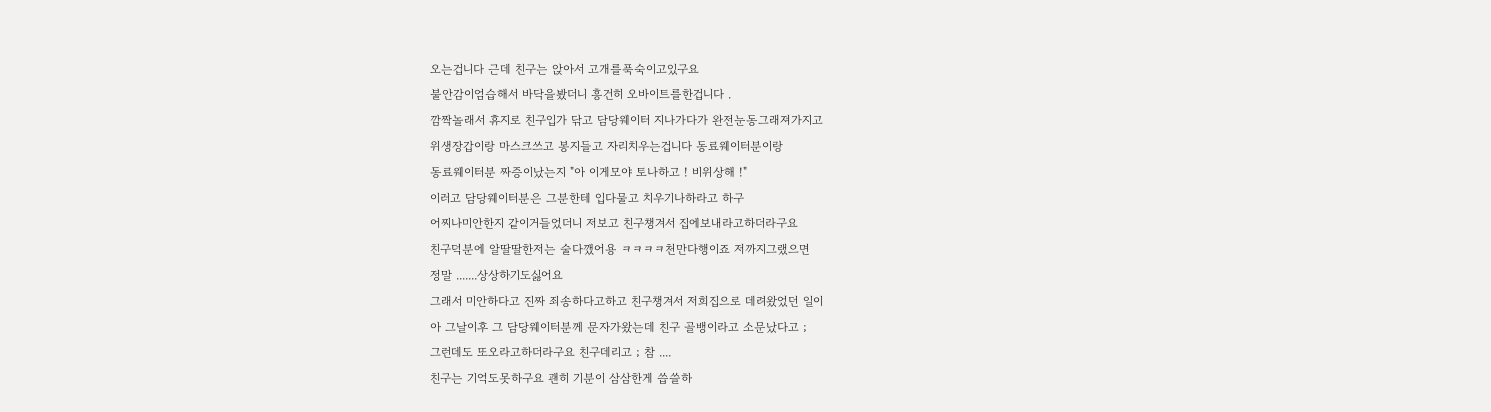오는겁니다 근데 친구는 앉아서 고개를푹숙이고있구요
불안감이엄습해서 바닥을봤더니 흥건히 오바이트를한겁니다 .
깜짝놀래서 휴지로 친구입가 닦고 담당웨이터 지나가다가 완전눈동그래져가지고
위생장갑이랑 마스크쓰고 봉지들고 자리치우는겁니다 동료웨이터분이랑
동료웨이터분 짜증이났는지 "아 이게모야 토나하고 ! 비위상해 !"
이러고 담당웨이터분은 그분한테 입다물고 치우기나하라고 하구
어찌나미안한지 같이거들었더니 저보고 친구챙겨서 집에보내라고하더라구요
친구덕분에 알딸딸한저는 술다깼어용 ㅋㅋㅋㅋ천만다행이죠 저까지그랬으면
정말 .......상상하기도싫어요
그래서 미안하다고 진짜 죄송하다고하고 친구챙겨서 저희집으로 데려왔었던 일이
아 그날이후 그 담당웨이터분께 문자가왔는데 친구 골뱅이라고 소문났다고 ;
그런데도 또오라고하더라구요 친구데리고 ; 참 ....
친구는 기억도못하구요 괜히 기분이 삼삼한게 씁쓸하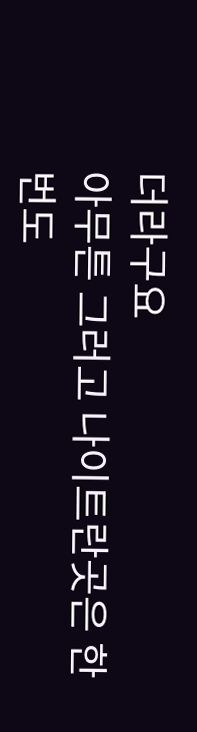더라구요
아무튼 그러고 나이트란곳은 한번도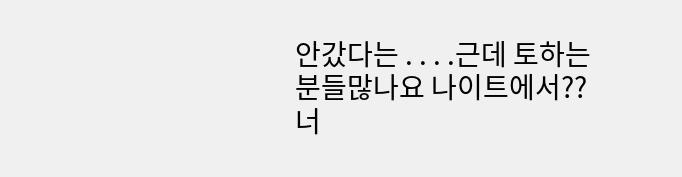안갔다는 . . . .근데 토하는분들많나요 나이트에서??
너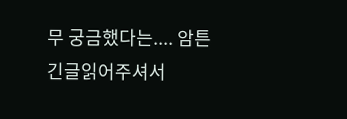무 궁금했다는.... 암튼 긴글읽어주셔서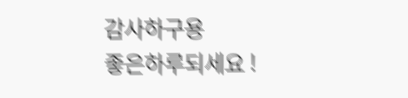감사하구용
좋은하루되세요 !